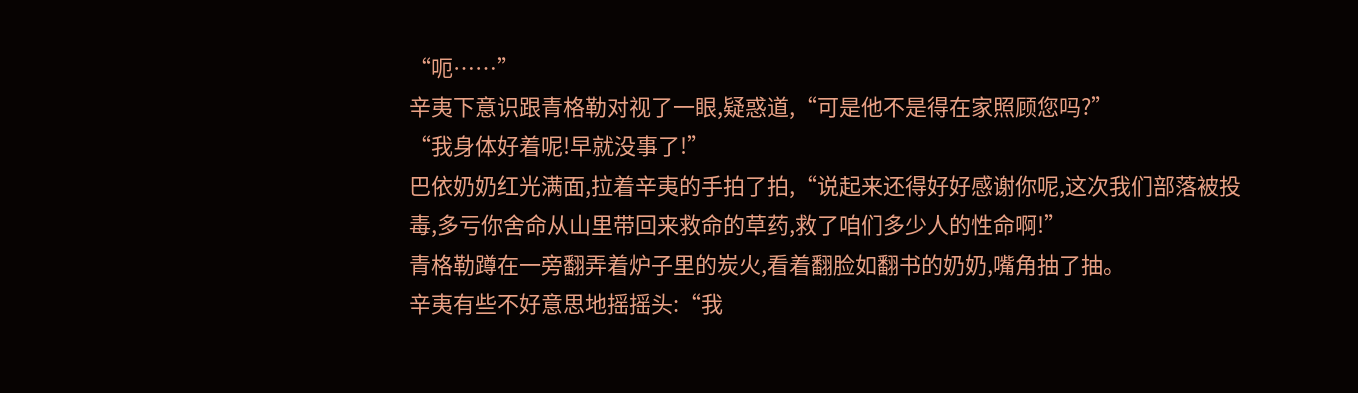“呃……”
辛夷下意识跟青格勒对视了一眼,疑惑道,“可是他不是得在家照顾您吗?”
“我身体好着呢!早就没事了!”
巴依奶奶红光满面,拉着辛夷的手拍了拍,“说起来还得好好感谢你呢,这次我们部落被投毒,多亏你舍命从山里带回来救命的草药,救了咱们多少人的性命啊!”
青格勒蹲在一旁翻弄着炉子里的炭火,看着翻脸如翻书的奶奶,嘴角抽了抽。
辛夷有些不好意思地摇摇头:“我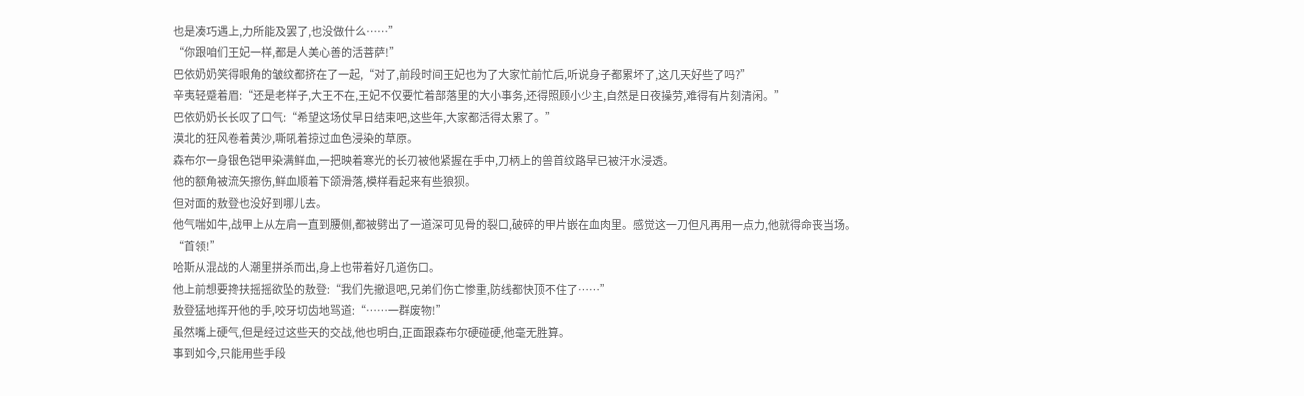也是凑巧遇上,力所能及罢了,也没做什么……”
“你跟咱们王妃一样,都是人美心善的活菩萨!”
巴依奶奶笑得眼角的皱纹都挤在了一起,“对了,前段时间王妃也为了大家忙前忙后,听说身子都累坏了,这几天好些了吗?”
辛夷轻蹙着眉:“还是老样子,大王不在,王妃不仅要忙着部落里的大小事务,还得照顾小少主,自然是日夜操劳,难得有片刻清闲。”
巴依奶奶长长叹了口气:“希望这场仗早日结束吧,这些年,大家都活得太累了。”
漠北的狂风卷着黄沙,嘶吼着掠过血色浸染的草原。
森布尔一身银色铠甲染满鲜血,一把映着寒光的长刃被他紧握在手中,刀柄上的兽首纹路早已被汗水浸透。
他的额角被流矢擦伤,鲜血顺着下颌滑落,模样看起来有些狼狈。
但对面的敖登也没好到哪儿去。
他气喘如牛,战甲上从左肩一直到腰侧,都被劈出了一道深可见骨的裂口,破碎的甲片嵌在血肉里。感觉这一刀但凡再用一点力,他就得命丧当场。
“首领!”
哈斯从混战的人潮里拼杀而出,身上也带着好几道伤口。
他上前想要搀扶摇摇欲坠的敖登:“我们先撤退吧,兄弟们伤亡惨重,防线都快顶不住了……”
敖登猛地挥开他的手,咬牙切齿地骂道:“……一群废物!”
虽然嘴上硬气,但是经过这些天的交战,他也明白,正面跟森布尔硬碰硬,他毫无胜算。
事到如今,只能用些手段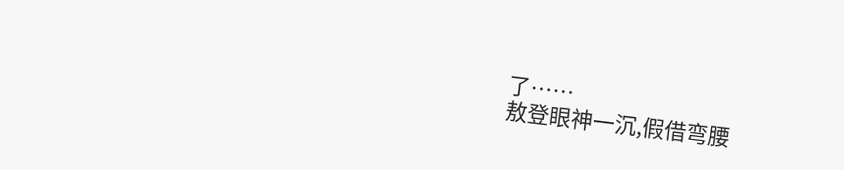了……
敖登眼神一沉,假借弯腰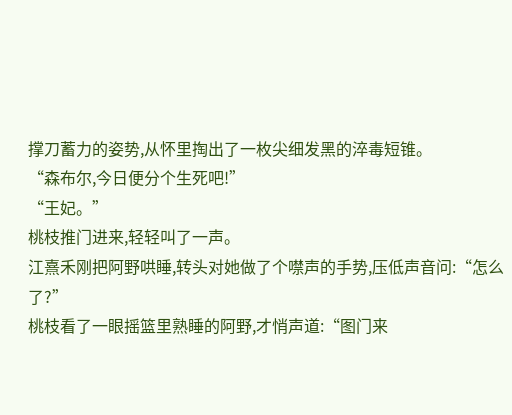撑刀蓄力的姿势,从怀里掏出了一枚尖细发黑的淬毒短锥。
“森布尔,今日便分个生死吧!”
“王妃。”
桃枝推门进来,轻轻叫了一声。
江熹禾刚把阿野哄睡,转头对她做了个噤声的手势,压低声音问:“怎么了?”
桃枝看了一眼摇篮里熟睡的阿野,才悄声道:“图门来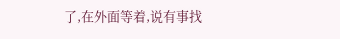了,在外面等着,说有事找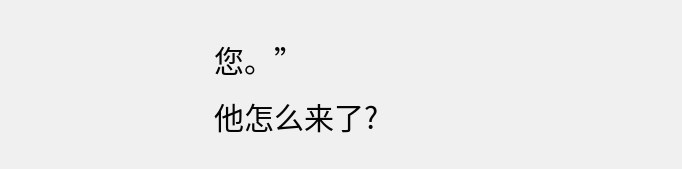您。”
他怎么来了?